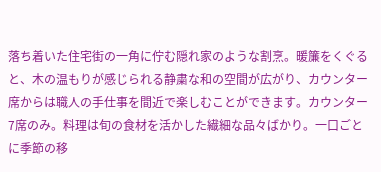落ち着いた住宅街の一角に佇む隠れ家のような割烹。暖簾をくぐると、木の温もりが感じられる静粛な和の空間が広がり、カウンター席からは職人の手仕事を間近で楽しむことができます。カウンター7席のみ。料理は旬の食材を活かした繊細な品々ばかり。一口ごとに季節の移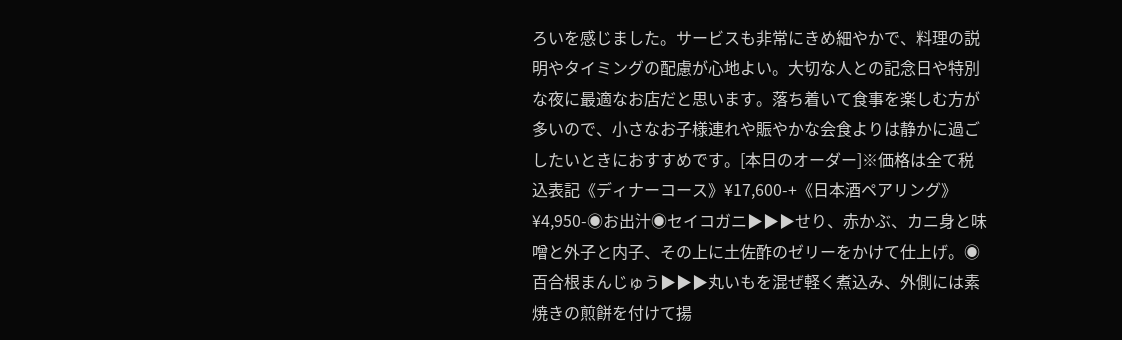ろいを感じました。サービスも非常にきめ細やかで、料理の説明やタイミングの配慮が心地よい。大切な人との記念日や特別な夜に最適なお店だと思います。落ち着いて食事を楽しむ方が多いので、小さなお子様連れや賑やかな会食よりは静かに過ごしたいときにおすすめです。[本日のオーダー]※価格は全て税込表記《ディナーコース》¥17,600-+《日本酒ペアリング》¥4,950-◉お出汁◉セイコガニ▶▶▶せり、赤かぶ、カニ身と味噌と外子と内子、その上に土佐酢のゼリーをかけて仕上げ。◉百合根まんじゅう▶▶▶丸いもを混ぜ軽く煮込み、外側には素焼きの煎餅を付けて揚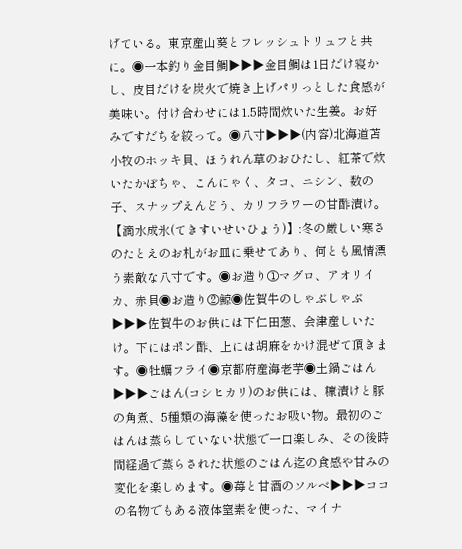げている。東京産山葵とフレッシュトリュフと共に。◉一本釣り金目鯛▶▶▶金目鯛は1日だけ寝かし、皮目だけを炭火で焼き上げパリっとした食感が美味い。付け合わせには1.5時間炊いた生姜。お好みですだちを絞って。◉八寸▶▶▶(内容)北海道苫小牧のホッキ貝、ほうれん草のおひたし、紅茶で炊いたかぼちゃ、こんにゃく、タコ、ニシン、数の子、スナップえんどう、カリフラワーの甘酢漬け。【滴水成氷(てきすいせいひょう)】:冬の厳しい寒さのたとえのお札がお皿に乗せてあり、何とも風情漂う素敵な八寸です。◉お造り①マグロ、アオリイカ、赤貝◉お造り②鯨◉佐賀牛のしゃぶしゃぶ▶▶▶佐賀牛のお供には下仁田葱、会津産しいたけ。下にはポン酢、上には胡麻をかけ混ぜて頂きます。◉牡蠣フライ◉京都府産海老芋◉土鍋ごはん▶▶▶ごはん(コシヒカリ)のお供には、糠漬けと豚の角煮、5種類の海藻を使ったお吸い物。最初のごはんは蒸らしていない状態で一口楽しみ、その後時間経過で蒸らされた状態のごはん迄の食感や甘みの変化を楽しめます。◉苺と甘酒のソルベ▶▶▶ココの名物でもある液体窒素を使った、マイナ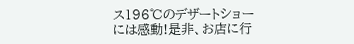ス196℃のデザートショーには感動!是非、お店に行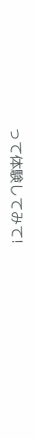って体験してみて!